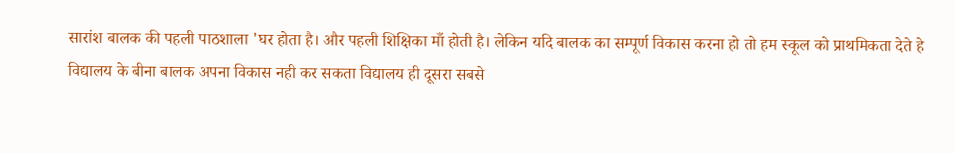सारांश बालक की पहली पाठशाला 'घर होता है। और पहली शिक्षिका माँ होती है। लेकिन यदि बालक का सम्पूर्ण विकास करना हो तो हम स्कूल को प्राथमिकता देते हे विद्यालय के बीना बालक अपना विकास नही कर सकता विद्यालय ही दूसरा सबसे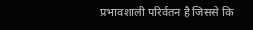प्रभावशाली परिर्वतन है जिससे कि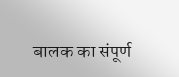बालक का संपूर्ण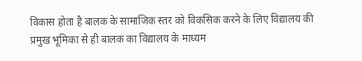विकास होता है बालक के सामाजिक स्तर को विकसिक करने के लिए विद्यालय की प्रमुख भूमिका से ही बालक का विद्यालय के माध्यम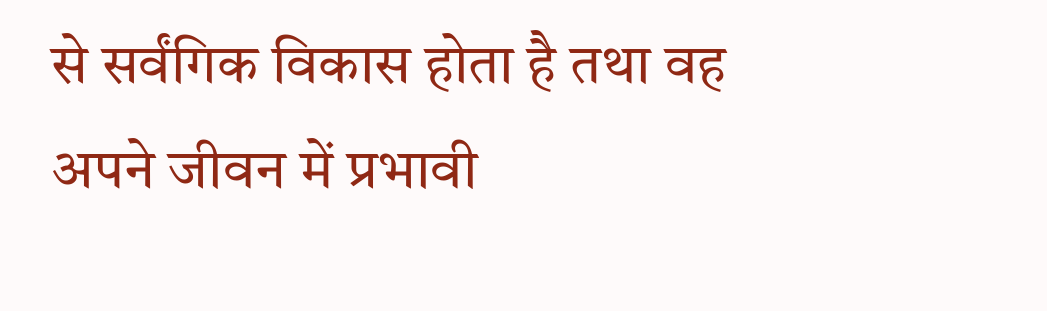से सर्वंगिक विकास होता है तथा वह अपने जीवन में प्रभावी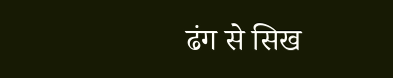ढंग से सिख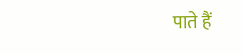पाते हैं